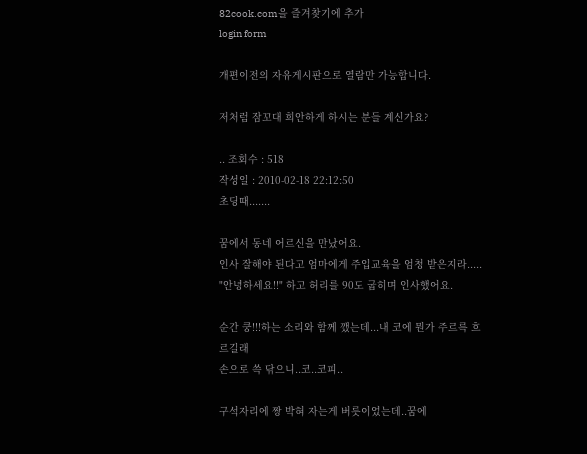82cook.com을 즐겨찾기에 추가
login form

개편이전의 자유게시판으로 열람만 가능합니다.

저처럼 잠꼬대 희안하게 하시는 분들 계신가요?

.. 조회수 : 518
작성일 : 2010-02-18 22:12:50
초딩때.......

꿈에서 동네 어르신을 만났어요.
인사 잘해야 된다고 엄마에게 주입교육을 엄청 받은지라.....
"안녕하세요!!" 하고 허리를 90도 굽히며 인사했어요.

순간 쿵!!!하는 소리와 함께 깼는데...내 코에 뭔가 주르륵 흐르길래
손으로 쓱 닦으니..코..코피..

구석자리에 짱 박혀 자는게 버릇이었는데..꿈에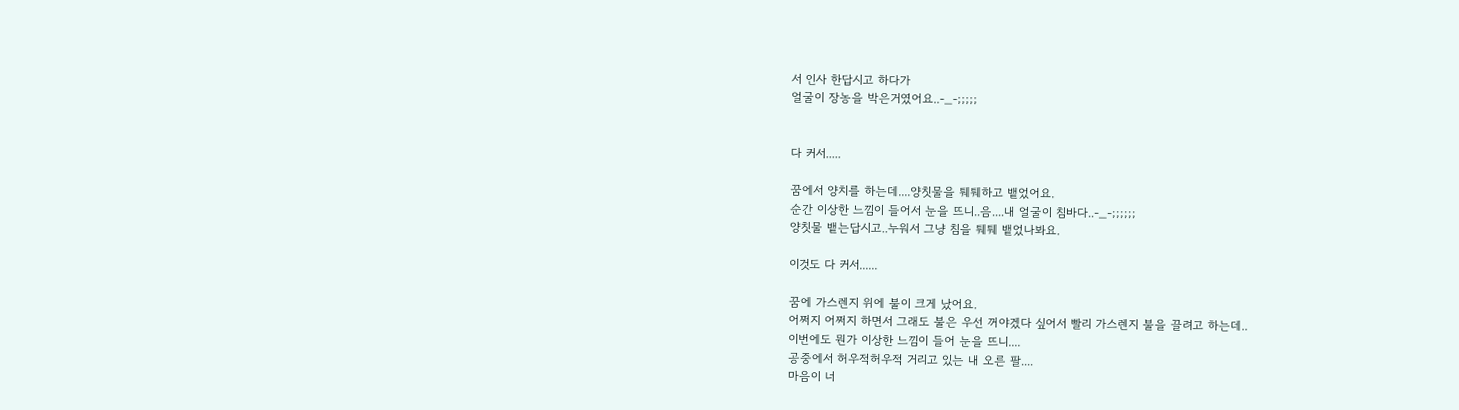서 인사 한답시고 하다가
얼굴이 장농을 박은거였어요..-_-;;;;;


다 커서.....

꿈에서 양치를 하는데....양칫물을 퉤퉤하고 뱉었어요.
순간 이상한 느낌이 들어서 눈을 뜨니..음....내 얼굴이 침바다..-_-;;;;;;
양칫물 뱉는답시고..누워서 그냥 침을 퉤퉤 뱉었나봐요.

이것도 다 커서......

꿈에 가스렌지 위에 불이 크게 났어요.
어쩌지 어쩌지 하면서 그래도 불은 우선 꺼야겠다 싶어서 빨리 가스렌지 불을 끌려고 하는데..
이번에도 뭔가 이상한 느낌이 들어 눈을 뜨니....
공중에서 허우적허우적 거리고 있는 내 오른 팔....
마음이 너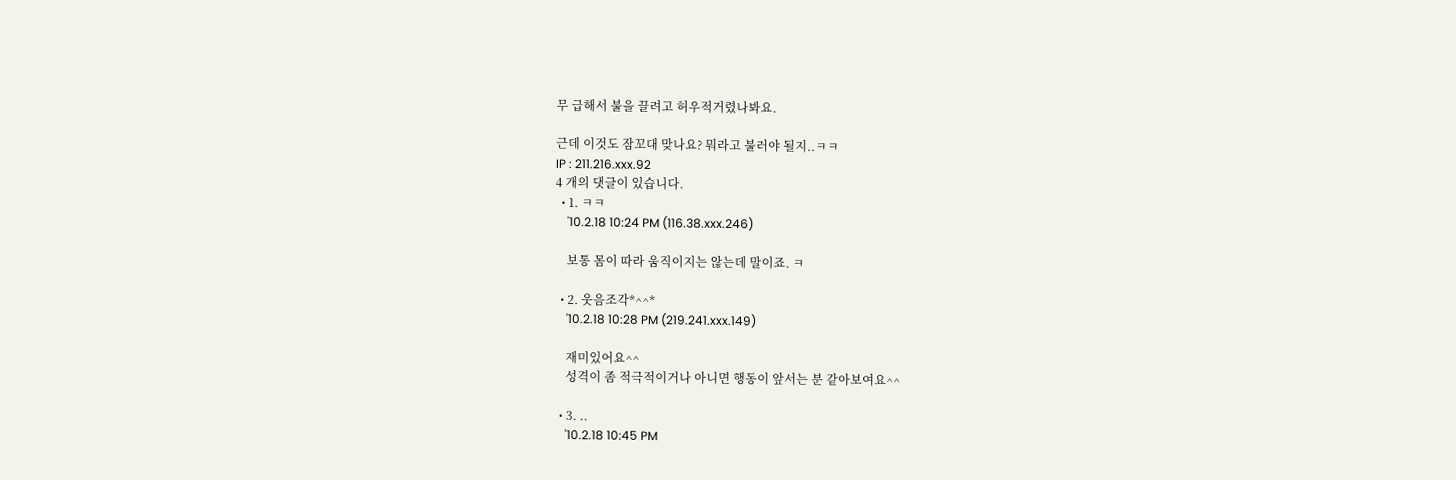무 급해서 불을 끌려고 허우적거렸나봐요.

근데 이것도 잠꼬대 맞나요? 뭐라고 불러야 될지..ㅋㅋ
IP : 211.216.xxx.92
4 개의 댓글이 있습니다.
  • 1. ㅋㅋ
    '10.2.18 10:24 PM (116.38.xxx.246)

    보통 몸이 따라 움직이지는 않는데 말이죠. ㅋ

  • 2. 웃음조각*^^*
    '10.2.18 10:28 PM (219.241.xxx.149)

    재미있어요^^
    성격이 좀 적극적이거나 아니면 행동이 앞서는 분 같아보여요^^

  • 3. ..
    '10.2.18 10:45 PM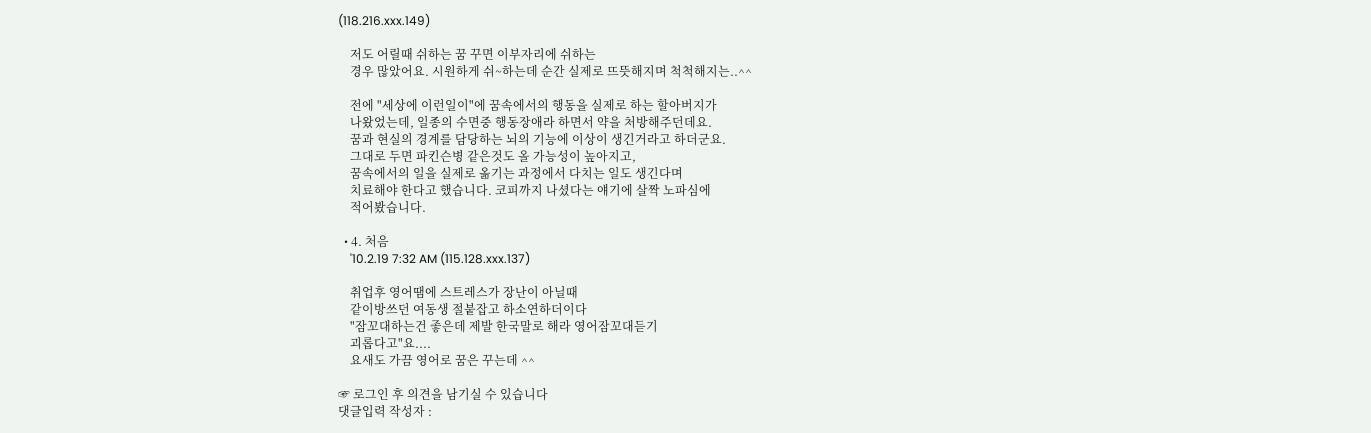(118.216.xxx.149)

    저도 어릴때 쉬하는 꿈 꾸면 이부자리에 쉬하는
    경우 많았어요. 시원하게 쉬~하는데 순간 실제로 뜨뜻해지며 척척해지는..^^

    전에 "세상에 이런일이"에 꿈속에서의 행동을 실제로 하는 할아버지가
    나왔었는데, 일종의 수면중 행동장애라 하면서 약을 처방해주던데요.
    꿈과 현실의 경계를 담당하는 뇌의 기능에 이상이 생긴거라고 하더군요.
    그대로 두면 파킨슨병 같은것도 올 가능성이 높아지고,
    꿈속에서의 일을 실제로 옮기는 과정에서 다치는 일도 생긴다며
    치료해야 한다고 했습니다. 코피까지 나셨다는 얘기에 살짝 노파심에
    적어봤습니다.

  • 4. 처음
    '10.2.19 7:32 AM (115.128.xxx.137)

    취업후 영어땜에 스트레스가 장난이 아닐때
    같이방쓰던 여동생 절붙잡고 하소연하더이다
    "잠꼬대하는건 좋은데 제발 한국말로 해라 영어잠꼬대듣기
    괴롭다고"요....
    요새도 가끔 영어로 꿈은 꾸는데 ^^

☞ 로그인 후 의견을 남기실 수 있습니다
댓글입력 작성자 :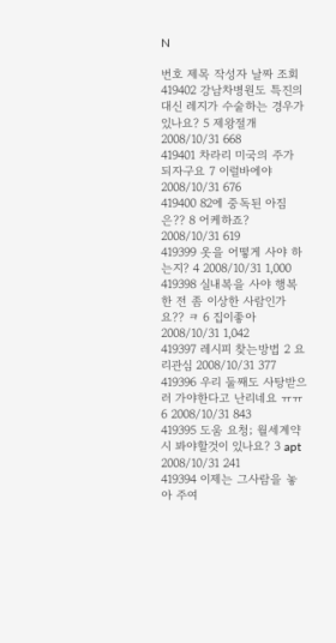N

번호 제목 작성자 날짜 조회
419402 강남차병원도 특진의 대신 레지가 수술하는 경우가 있나요? 5 제왕절개 2008/10/31 668
419401 차라리 미국의 주가 되자구요 7 이럴바에야 2008/10/31 676
419400 82에 중독된 아짐은?? 8 어케하죠? 2008/10/31 619
419399 옷을 어떻게 사야 하는지? 4 2008/10/31 1,000
419398 실내복을 사야 행복한 전 좀 이상한 사람인가요?? ㅋ 6 집이좋아 2008/10/31 1,042
419397 레시피 찾는방법 2 요리관심 2008/10/31 377
419396 우리 둘째도 사탕받으러 가야한다고 난리네요 ㅠㅠ 6 2008/10/31 843
419395 도움 요청; 월세계약시 봐야할것이 있나요? 3 apt 2008/10/31 241
419394 이제는 그사람을 놓아 주여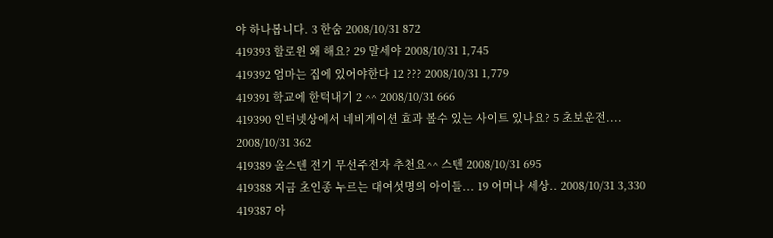야 하나봅니다. 3 한숨 2008/10/31 872
419393 할로윈 왜 해요? 29 말세야 2008/10/31 1,745
419392 엄마는 집에 있어야한다 12 ??? 2008/10/31 1,779
419391 학교에 한턱내기 2 ^^ 2008/10/31 666
419390 인터넷상에서 네비게이션 효과 볼수 있는 사이트 있나요? 5 초보운전.... 2008/10/31 362
419389 올스텐 전기 무선주전자 추천요^^ 스텐 2008/10/31 695
419388 지금 초인종 누르는 대여섯명의 아이들... 19 어머나 세상.. 2008/10/31 3,330
419387 아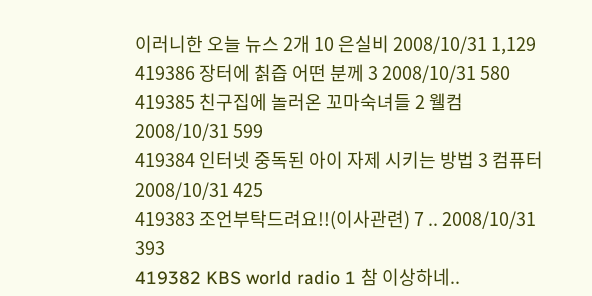이러니한 오늘 뉴스 2개 10 은실비 2008/10/31 1,129
419386 장터에 칡즙 어떤 분께 3 2008/10/31 580
419385 친구집에 놀러온 꼬마숙녀들 2 웰컴 2008/10/31 599
419384 인터넷 중독된 아이 자제 시키는 방법 3 컴퓨터 2008/10/31 425
419383 조언부탁드려요!!(이사관련) 7 .. 2008/10/31 393
419382 KBS world radio 1 참 이상하네..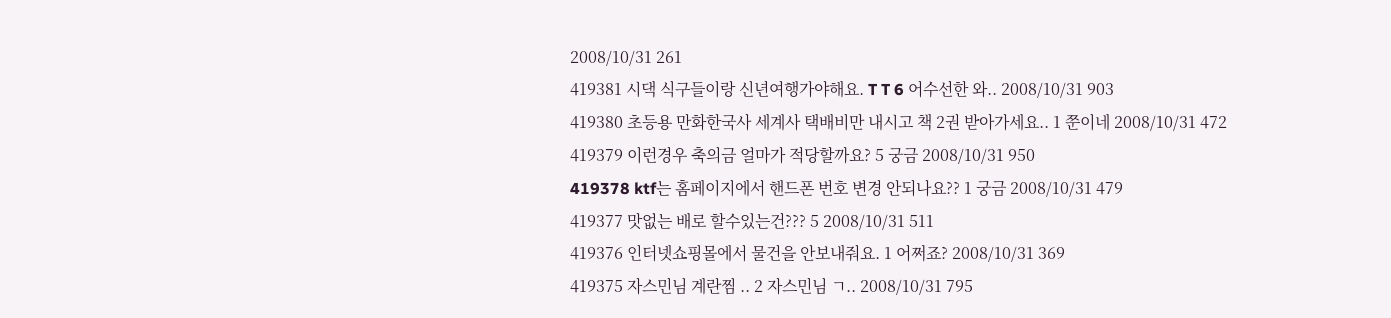2008/10/31 261
419381 시댁 식구들이랑 신년여행가야해요. T T 6 어수선한 와.. 2008/10/31 903
419380 초등용 만화한국사 세계사 택배비만 내시고 책 2권 받아가세요.. 1 쭌이네 2008/10/31 472
419379 이런경우 축의금 얼마가 적당할까요? 5 궁금 2008/10/31 950
419378 ktf는 홈페이지에서 핸드폰 번호 변경 안되나요?? 1 궁금 2008/10/31 479
419377 맛없는 배로 할수있는건??? 5 2008/10/31 511
419376 인터넷쇼핑몰에서 물건을 안보내줘요. 1 어쩌죠? 2008/10/31 369
419375 자스민님 계란찜 .. 2 자스민님 ㄱ.. 2008/10/31 795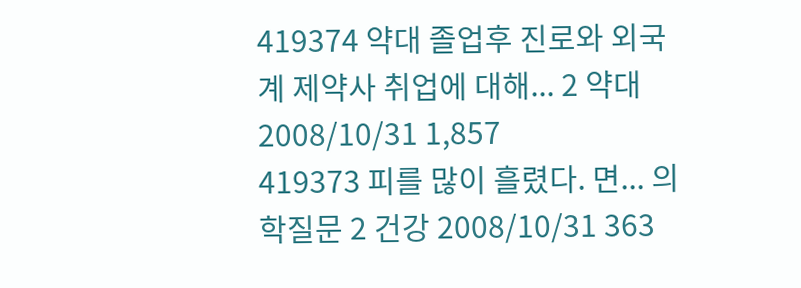419374 약대 졸업후 진로와 외국계 제약사 취업에 대해... 2 약대 2008/10/31 1,857
419373 피를 많이 흘렸다. 면... 의학질문 2 건강 2008/10/31 363